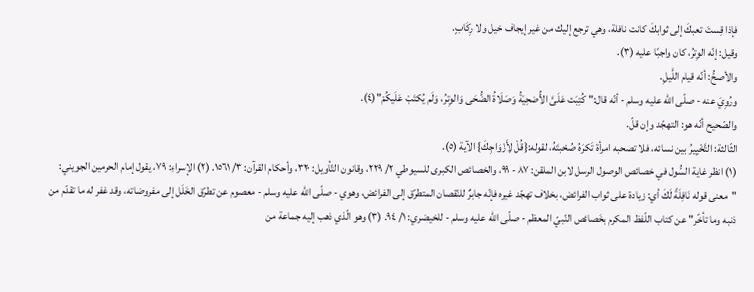فإذا قِستَ تعبكَ إلى ثوابكَ كانت نافلة، وهي ترجع إليك من غير إيجاف خيل ولا رِكَابٍ.
وقيل: إنّه الوِترُ، كان واجبًا عليه (٣).
والأصحُّ: أنّه قيام اللَّيلِ.
ورُوِيَ عنه - صلّى الله عليه وسلم - أنّه قال:" كُتِبَت عَلَىَّ الأُضحِيَةُ وَصَلَاةُ الضُّحَى وَالوِترُ، وَلَم يُكتَبْ عَلَيكُمْ"(٤).
والصّحيح أنّه هو: التهجّد وإن قلّ.
الثّالثة: التَّخْيِيرُ بين نسائه، فلا تصحبه امرأة تَكرَهُ صُحْبتَهُ، لقوله:{قُلْ لِأَزْوَاجِكَ} الآية (٥).
(١) انظر غاية السُّول في خصائص الوصول الرسل لابن الملقن: ٨٧ - ٩٩، والخصائص الكبرى للسيوطي ٢/ ٢٢٩، وقانون التّأويل: ٣٢٠، وأحكام القرآن: ٣/ ١٥٦١. (٢) الإسراءِ: ٧٩، يقول إمام الحرمين الجويني: "معنى قوله نَافِلَةً لَكَ أي: زيادة على ثواب الفرائض، بخلاف تهجّد غيره فإنّه جابرٌ للنّقصان المتطرّق إلى الفرائض، وهوي - صلّى الله عليه وسلم - معصوم عن تطرّق الخَلَل إلى مفروضاته، وقد غفر له ما تقدّم من ذنبه وما تأخّر" عن كتاب اللّفظ المكرم بخَصائص النّبيّ المعظم - صلّى الله عليه وسلم - للخيضري: ١/ ٩٤. (٣) وهو الّذي ذهب إليه جماعة من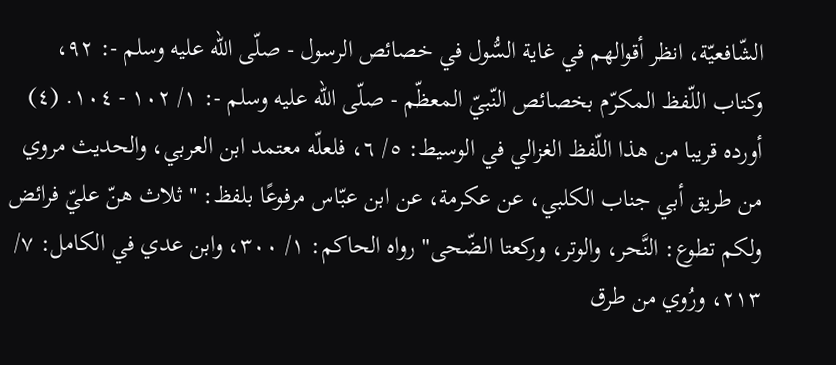الشّافعيّة، انظر أقوالهم في غاية السُّول في خصائص الرسول - صلّى الله عليه وسلم -: ٩٢، وكتاب اللّفظ المكرّم بخصائص النّبيّ المعظّم - صلّى الله عليه وسلم -: ١/ ١٠٢ - ١٠٤. (٤) أورده قريبا من هذا اللّفظ الغزالي في الوسيط: ٥/ ٦، فلعلّه معتمد ابن العربي، والحديث مروي من طريق أبي جناب الكلبي، عن عكرمة، عن ابن عبّاس مرفوعًا بلفظ: "ثلاث هنّ عليّ فرائض ولكم تطوع: النَّحر، والوتر، وركعتا الضّحى" رواه الحاكم: ١/ ٣٠٠، وابن عدي في الكامل: ٧/ ٢١٣، ورُوي من طرق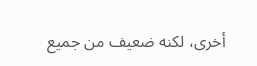أخرى، لكنه ضعيف من جميع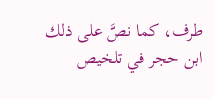طرف، كما نصَّ على ذلك ابن حجر في تلخيص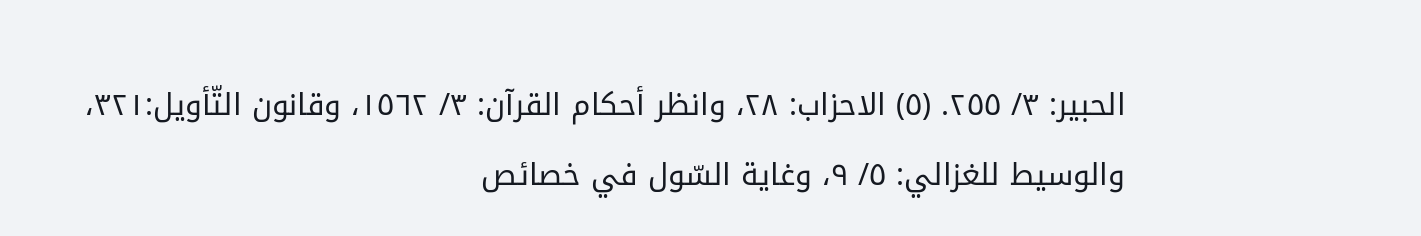الحبير: ٣/ ٢٥٥. (٥) الاحزاب: ٢٨، وانظر أحكام القرآن: ٣/ ١٥٦٢، وقانون التّأويل:٣٢١، والوسيط للغزالي: ٥/ ٩، وغاية السّول في خصائص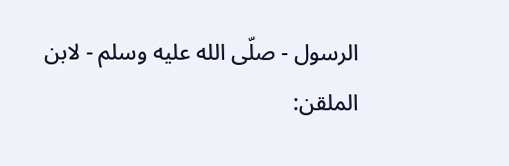الرسول - صلّى الله عليه وسلم - لابن الملقن: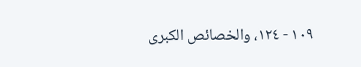١٠٩ - ١٢٤، والخصائص الكبرى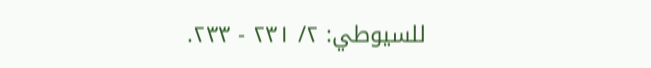للسيوطي: ٢/ ٢٣١ - ٢٣٣.